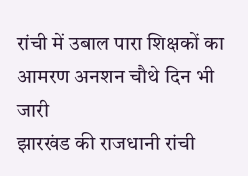रांची में उबाल पारा शिक्षकों का आमरण अनशन चौथे दिन भी जारी
झारखंड की राजधानी रांची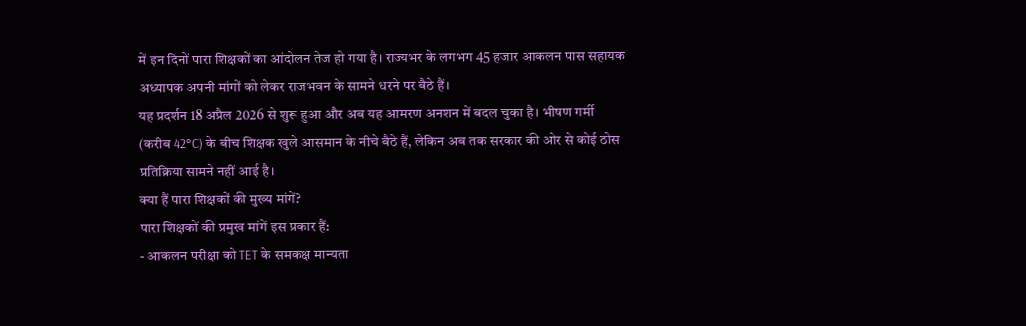में इन दिनों पारा शिक्षकों का आंदोलन तेज हो गया है। राज्यभर के लगभग 45 हजार आकलन पास सहायक अध्यापक अपनी मांगों को लेकर राजभवन के सामने धरने पर बैठे हैं।
यह प्रदर्शन 18 अप्रैल 2026 से शुरू हुआ और अब यह आमरण अनशन में बदल चुका है। भीषण गर्मी (करीब 42°C) के बीच शिक्षक खुले आसमान के नीचे बैठे हैं, लेकिन अब तक सरकार की ओर से कोई ठोस प्रतिक्रिया सामने नहीं आई है।
क्या हैं पारा शिक्षकों की मुख्य मांगें?
पारा शिक्षकों की प्रमुख मांगें इस प्रकार हैं:
- आकलन परीक्षा को TET के समकक्ष मान्यता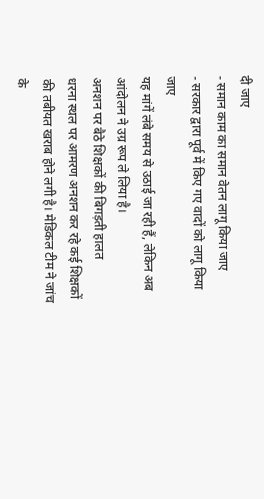दी जाए
- समान काम का समान वेतन लागू किया जाए
- सरकार द्वारा पूर्व में किए गए वादों को लागू किया जाए
यह मांगें लंबे समय से उठाई जा रही हैं, लेकिन अब आंदोलन ने उग्र रूप ले लिया है।
अनशन पर बैठे शिक्षकों की बिगड़ती हालत
धरना स्थल पर आमरण अनशन कर रहे कई शिक्षकों की तबीयत खराब होने लगी है। मेडिकल टीम ने जांच के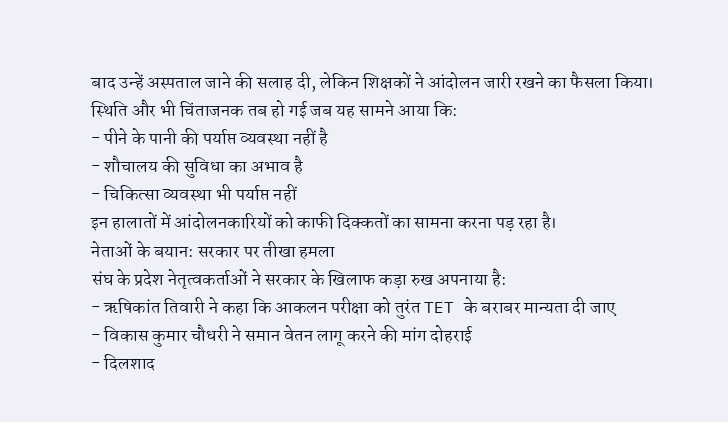बाद उन्हें अस्पताल जाने की सलाह दी, लेकिन शिक्षकों ने आंदोलन जारी रखने का फैसला किया।
स्थिति और भी चिंताजनक तब हो गई जब यह सामने आया कि:
- पीने के पानी की पर्याप्त व्यवस्था नहीं है
- शौचालय की सुविधा का अभाव है
- चिकित्सा व्यवस्था भी पर्याप्त नहीं
इन हालातों में आंदोलनकारियों को काफी दिक्कतों का सामना करना पड़ रहा है।
नेताओं के बयान: सरकार पर तीखा हमला
संघ के प्रदेश नेतृत्वकर्ताओं ने सरकार के खिलाफ कड़ा रुख अपनाया है:
- ऋषिकांत तिवारी ने कहा कि आकलन परीक्षा को तुरंत TET के बराबर मान्यता दी जाए
- विकास कुमार चौधरी ने समान वेतन लागू करने की मांग दोहराई
- दिलशाद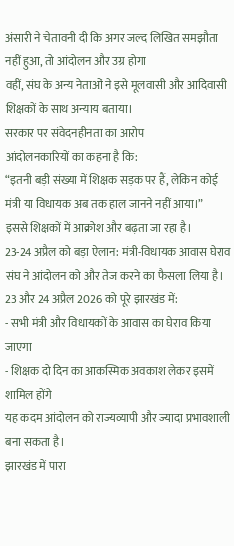अंसारी ने चेतावनी दी कि अगर जल्द लिखित समझौता नहीं हुआ, तो आंदोलन और उग्र होगा
वहीं, संघ के अन्य नेताओं ने इसे मूलवासी और आदिवासी शिक्षकों के साथ अन्याय बताया।
सरकार पर संवेदनहीनता का आरोप
आंदोलनकारियों का कहना है कि:
“इतनी बड़ी संख्या में शिक्षक सड़क पर हैं, लेकिन कोई मंत्री या विधायक अब तक हाल जानने नहीं आया।”
इससे शिक्षकों में आक्रोश और बढ़ता जा रहा है।
23-24 अप्रैल को बड़ा ऐलान: मंत्री-विधायक आवास घेराव
संघ ने आंदोलन को और तेज करने का फैसला लिया है।
23 और 24 अप्रैल 2026 को पूरे झारखंड में:
- सभी मंत्री और विधायकों के आवास का घेराव किया जाएगा
- शिक्षक दो दिन का आकस्मिक अवकाश लेकर इसमें शामिल होंगे
यह कदम आंदोलन को राज्यव्यापी और ज्यादा प्रभावशाली बना सकता है।
झारखंड में पारा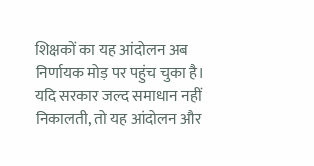शिक्षकों का यह आंदोलन अब निर्णायक मोड़ पर पहुंच चुका है। यदि सरकार जल्द समाधान नहीं निकालती, तो यह आंदोलन और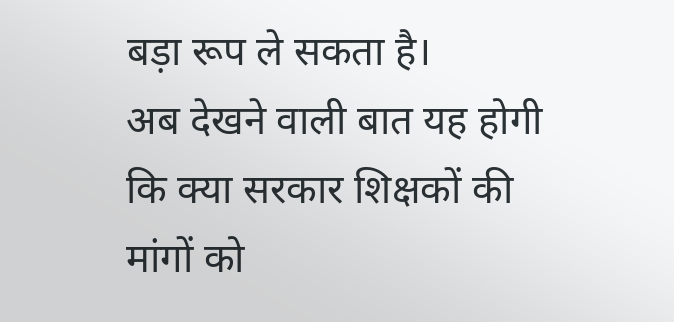बड़ा रूप ले सकता है।
अब देखने वाली बात यह होगी कि क्या सरकार शिक्षकों की मांगों को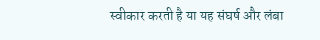स्वीकार करती है या यह संघर्ष और लंबा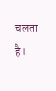चलता है।